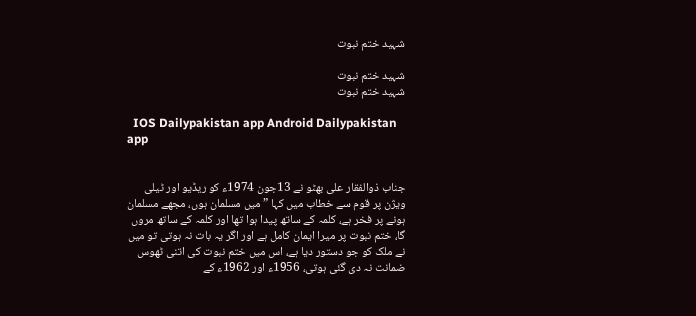شہید ختم نبوت

شہید ختم نبوت
شہید ختم نبوت

  IOS Dailypakistan app Android Dailypakistan app


جناب ذوالفقار علی بھٹو نے 13جون 1974ء کو ریڈیو اور ٹیلی ویژن پر قوم سے خطاب میں کہا ”میں مسلمان ہوں، مجھے مسلمان ہونے پر فخر ہے، کلمہ کے ساتھ پیدا ہوا تھا اور کلمہ کے ساتھ مروں گا، ختم نبوت پر میرا ایمان کامل ہے اور اگر یہ بات نہ ہوتی تو میں نے ملک کو جو دستور دیا ہے، اس میں ختم نبوت کی اتنی ٹھوس ضمانت نہ دی گئی ہوتی، 1956ء اور 1962ء کے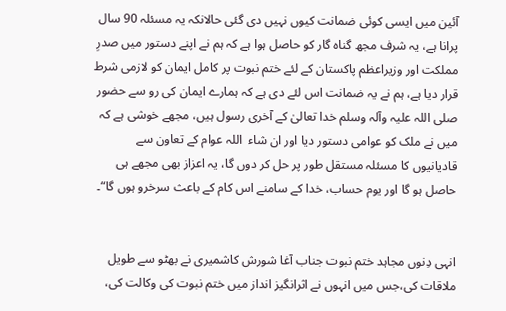آئین میں ایسی کوئی ضمانت کیوں نہیں دی گئی حالانکہ یہ مسئلہ 90 سال پرانا ہے، یہ شرف مجھ گناہ گار کو حاصل ہوا ہے کہ ہم نے اپنے دستور میں صدرِ مملکت اور وزیراعظم پاکستان کے لئے ختم نبوت پر کامل ایمان کو لازمی شرط قرار دیا ہے، ہم نے یہ ضمانت اس لئے دی ہے کہ ہمارے ایمان کی رو سے حضور صلی اللہ علیہ وآلہ وسلم خدا تعالیٰ کے آخری رسول ہیں، مجھے خوشی ہے کہ میں نے ملک کو عوامی دستور دیا اور ان شاء  اللہ عوام کے تعاون سے قادیانیوں کا مسئلہ مستقل طور پر حل کر دوں گا، یہ اعزاز بھی مجھے ہی حاصل ہو گا اور یوم حساب، خدا کے سامنے اس کام کے باعث سرخرو ہوں گا“۔


انہی دِنوں مجاہد ختم نبوت جناب آغا شورش کاشمیری نے بھٹو سے طویل ملاقات کی،جس میں انہوں نے اثرانگیز انداز میں ختم نبوت کی وکالت کی،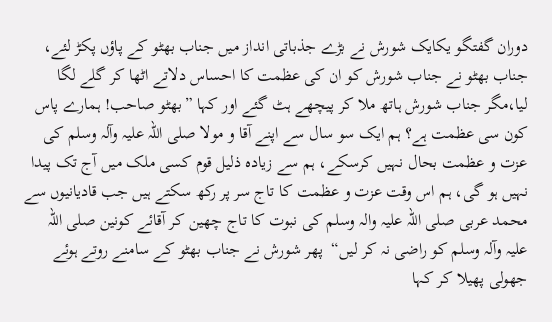دوران گفتگو یکایک شورش نے بڑے جذباتی انداز میں جناب بھٹو کے پاؤں پکڑ لئے، جناب بھٹو نے جناب شورش کو ان کی عظمت کا احساس دلاتے اٹھا کر گلے لگا لیا،مگر جناب شورش ہاتھ ملا کر پیچھے ہٹ گئے اور کہا ”بھٹو صاحب! ہمارے پاس کون سی عظمت ہے؟ ہم ایک سو سال سے اپنے آقا و مولا صلی اللہ علیہ وآلہ وسلم کی عزت و عظمت بحال نہیں کرسکے، ہم سے زیادہ ذلیل قوم کسی ملک میں آج تک پیدا نہیں ہو گی، ہم اس وقت عزت و عظمت کا تاج سر پر رکھ سکتے ہیں جب قادیانیوں سے محمد عربی صلی اللہ علیہ والہ وسلم کی نبوت کا تاج چھین کر آقائے کونین صلی اللہ علیہ وآلہ وسلم کو راضی نہ کر لیں“  پھر شورش نے جناب بھٹو کے سامنے روتے ہوئے جھولی پھیلا کر کہا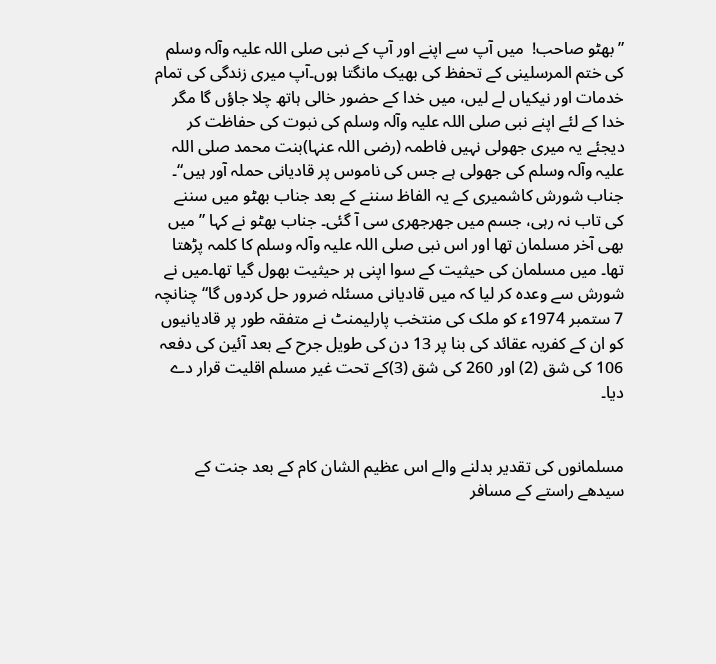”بھٹو صاحب!  میں آپ سے اپنے اور آپ کے نبی صلی اللہ علیہ وآلہ وسلم کی ختم المرسلینی کے تحفظ کی بھیک مانگتا ہوں۔آپ میری زندگی کی تمام خدمات اور نیکیاں لے لیں، میں خدا کے حضور خالی ہاتھ چلا جاؤں گا مگر خدا کے لئے اپنے نبی صلی اللہ علیہ وآلہ وسلم کی نبوت کی حفاظت کر دیجئے یہ میری جھولی نہیں فاطمہ (رضی اللہ عنہا)بنت محمد صلی اللہ علیہ وآلہ وسلم کی جھولی ہے جس کی ناموس پر قادیانی حملہ آور ہیں“۔
جناب شورش کاشمیری کے یہ الفاظ سننے کے بعد جناب بھٹو میں سننے کی تاب نہ رہی، جسم میں جھرجھری سی آ گئی۔ جناب بھٹو نے کہا ”میں بھی آخر مسلمان تھا اور اس نبی صلی اللہ علیہ وآلہ وسلم کا کلمہ پڑھتا تھا۔ میں مسلمان کی حیثیت کے سوا اپنی ہر حیثیت بھول گیا تھا۔میں نے شورش سے وعدہ کر لیا کہ میں قادیانی مسئلہ ضرور حل کردوں گا“ چنانچہ 7 ستمبر 1974ء کو ملک کی منتخب پارلیمنٹ نے متفقہ طور پر قادیانیوں کو ان کے کفریہ عقائد کی بنا پر 13 دن کی طویل جرح کے بعد آئین کی دفعہ 106 کی شق (2) اور 260 کی شق (3)کے تحت غیر مسلم اقلیت قرار دے دیا۔


مسلمانوں کی تقدیر بدلنے والے اس عظیم الشان کام کے بعد جنت کے سیدھے راستے کے مسافر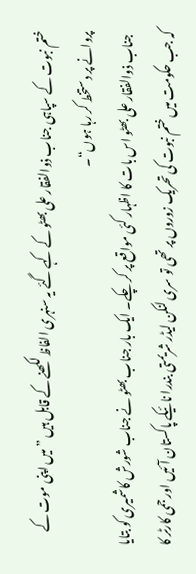ختم نبوت کے سپاہی جناب ذوالفقار علی بھٹو کے کہے گئے یہ سنہری الفاظ لکھنے کے قابل ہیں ”میں اپنی موت کے پروانے پر دستخط کر رہا ہوں“۔
 جناب ذوالفقار علی بھٹو اس بات کا اظہار کئی مواقع پر کر چکے۔ ایک بار جناب بھٹو نے جناب شورش کاشمیری کو بتایا کہ جب حکومت میں ختم نبوت کی تحریک زوروں پر تھی تو سری لنکن لیڈر شریمتی بندرا نائیکے پاکستان آئیں اور جمی کارٹر کا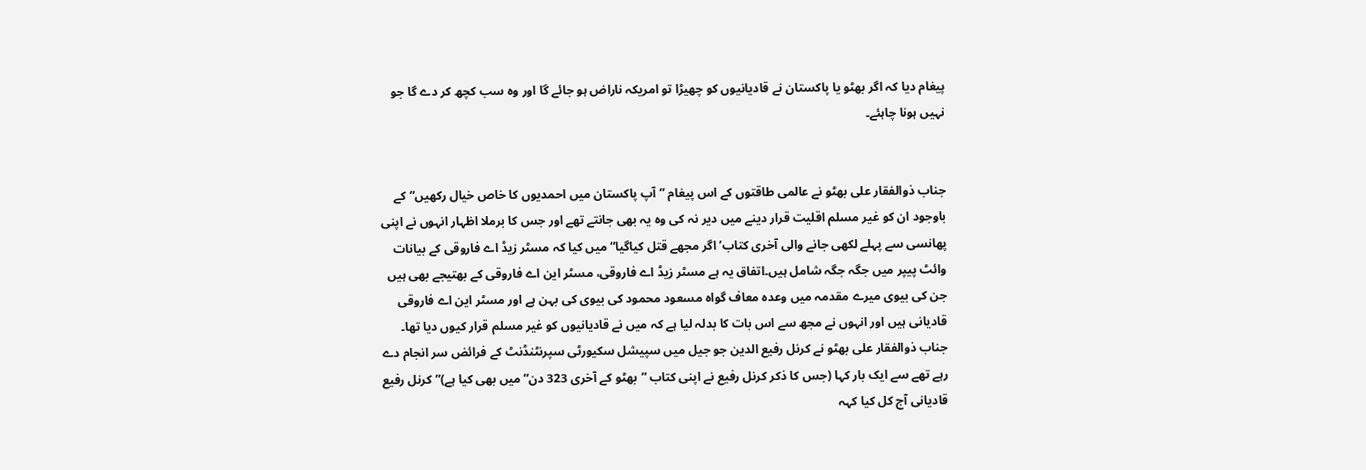پیغام دیا کہ اگر بھٹو یا پاکستان نے قادیانیوں کو چھیڑا تو امریکہ ناراض ہو جائے گا اور وہ سب کچھ کر دے گا جو نہیں ہونا چاہئے۔


جناب ذوالفقار علی بھٹو نے عالمی طاقتوں کے اس پیغام ”آپ پاکستان میں احمدیوں کا خاص خیال رکھیں“کے باوجود ان کو غیر مسلم اقلیت قرار دینے میں دیر نہ کی وہ یہ بھی جانتے تھے اور جس کا برملا اظہار انہوں نے اپنی پھانسی سے پہلے لکھی جانے والی آخری کتاب’اگر مجھے قتل کیاگیا“ میں کیا کہ مسٹر زیڈ اے فاروقی کے بیانات وائٹ پیپر میں جگہ جگہ شامل ہیں۔اتفاق یہ ہے مسٹر زیڈ اے فاروقی، مسٹر این اے فاروقی کے بھتیجے بھی ہیں جن کی بیوی میرے مقدمہ میں وعدہ معاف گواہ مسعود محمود کی بیوی کی بہن ہے اور مسٹر این اے فاروقی قادیانی ہیں اور انہوں نے مجھ سے اس بات کا بدلہ لیا ہے کہ میں نے قادیانیوں کو غیر مسلم قرار کیوں دیا تھا۔
جناب ذوالفقار علی بھٹو نے کرنل رفیع الدین جو جیل میں سپیشل سکیورٹی سپرنٹنڈنٹ کے فرائض سر انجام دے رہے تھے سے ایک بار کہا (جس کا ذکر کرنل رفیع نے اپنی کتاب ”بھٹو کے آخری 323 دن“ میں بھی کیا ہے)”کرنل رفیع قادیانی آج کل کیا کہہ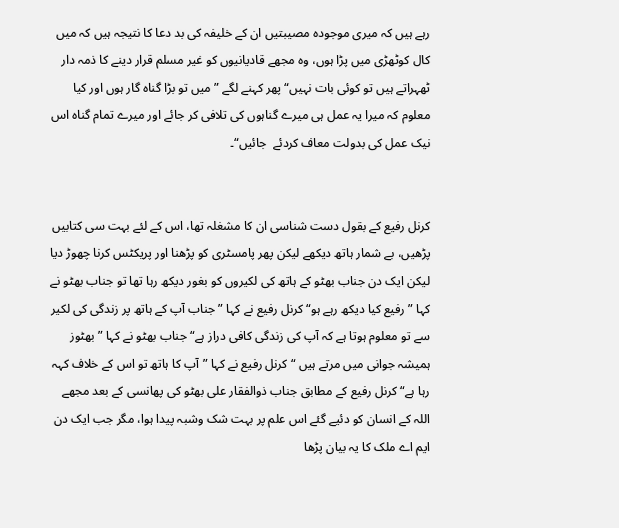رہے ہیں کہ میری موجودہ مصیبتیں ان کے خلیفہ کی بد دعا کا نتیجہ ہیں کہ میں کال کوٹھڑی میں پڑا ہوں، وہ مجھے قادیانیوں کو غیر مسلم قرار دینے کا ذمہ دار ٹھہراتے ہیں تو کوئی بات نہیں“ پھر کہنے لگے ”میں تو بڑا گناہ گار ہوں اور کیا معلوم کہ میرا یہ عمل ہی میرے گناہوں کی تلافی کر جائے اور میرے تمام گناہ اس نیک عمل کی بدولت معاف کردئے  جائیں“۔


کرنل رفیع کے بقول دست شناسی ان کا مشغلہ تھا، اس کے لئے بہت سی کتابیں پڑھیں، بے شمار ہاتھ دیکھے لیکن پھر پامسٹری کو پڑھنا اور پریکٹس کرنا چھوڑ دیا لیکن ایک دن جناب بھٹو کے ہاتھ کی لکیروں کو بغور دیکھ رہا تھا تو جناب بھٹو نے کہا ”رفیع کیا دیکھ رہے ہو“ کرنل رفیع نے کہا ”جناب آپ کے ہاتھ پر زندگی کی لکیر سے تو معلوم ہوتا ہے کہ آپ کی زندگی کافی دراز ہے“ جناب بھٹو نے کہا ”بھٹوز ہمیشہ جوانی میں مرتے ہیں “ کرنل رفیع نے کہا ”آپ کا ہاتھ تو اس کے خلاف کہہ رہا ہے“ کرنل رفیع کے مطابق جناب ذوالفقار علی بھٹو کی پھانسی کے بعد مجھے اللہ کے انسان کو دئیے گئے اس علم پر بہت شک وشبہ پیدا ہوا، مگر جب ایک دن ایم اے ملک کا یہ بیان پڑھا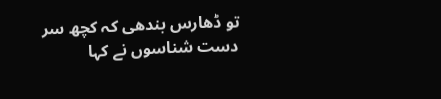تو ڈھارس بندھی کہ کچھ سر دست شناسوں نے کہا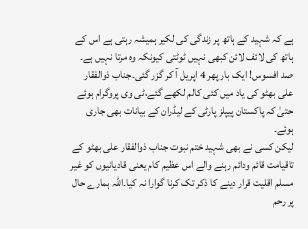ہے کہ شہید کے ہاتھ پر زندگی کی لکیر ہمیشہ رہتی ہے اس کے ہاتھ کی لائف لائن کبھی نہیں ٹوٹتی کیونکہ وہ مرتا نہیں ہے۔
صد افسوس! ایک بار پھر 4 اپریل آ کر گزر گئی۔جناب ذوالفقار علی بھٹو کی یاد میں کئی کالم لکھے گئے،ٹی وی پروگرام ہوئے حتیٰ کہ پاکستان پیپلز پارٹی کے لیڈران کے بیانات بھی جاری ہوئے۔
لیکن کسی نے بھی شہید ختم نبوت جناب ذوالفقار علی بھٹو کے تاقیامت قائم ودائم رہنے والے اس عظیم کام یعنی قادیانیوں کو غیر مسلم اقلیت قرار دینے کا ذکر تک کرنا گوارا نہ کیا۔اللہ ہمارے حال پر رحم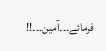فرمائے۔۔۔آمین۔۔۔!!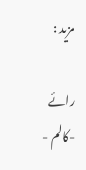مزید :

رائے -کالم -